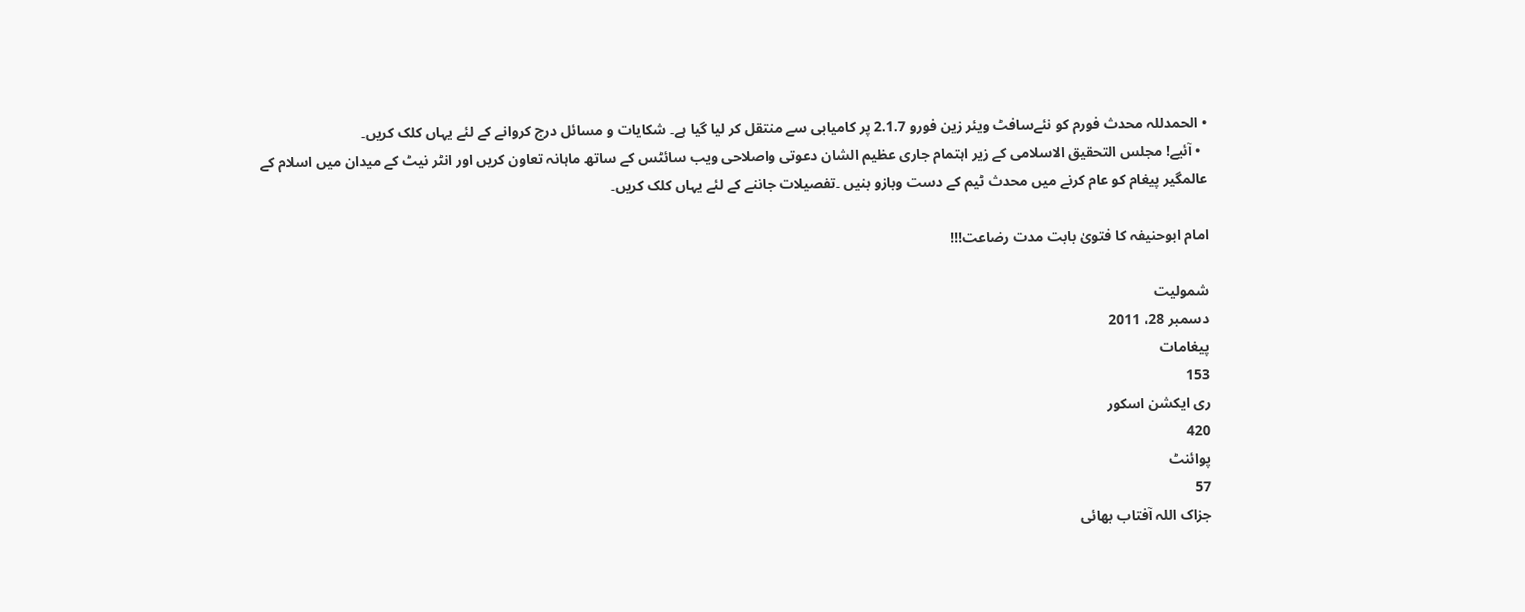• الحمدللہ محدث فورم کو نئےسافٹ ویئر زین فورو 2.1.7 پر کامیابی سے منتقل کر لیا گیا ہے۔ شکایات و مسائل درج کروانے کے لئے یہاں کلک کریں۔
  • آئیے! مجلس التحقیق الاسلامی کے زیر اہتمام جاری عظیم الشان دعوتی واصلاحی ویب سائٹس کے ساتھ ماہانہ تعاون کریں اور انٹر نیٹ کے میدان میں اسلام کے عالمگیر پیغام کو عام کرنے میں محدث ٹیم کے دست وبازو بنیں ۔تفصیلات جاننے کے لئے یہاں کلک کریں۔

امام ابوحنیفہ کا فتویٰ بابت مدت رضاعت!!!

شمولیت
دسمبر 28، 2011
پیغامات
153
ری ایکشن اسکور
420
پوائنٹ
57
جزاک اللہ آفتاب بھائی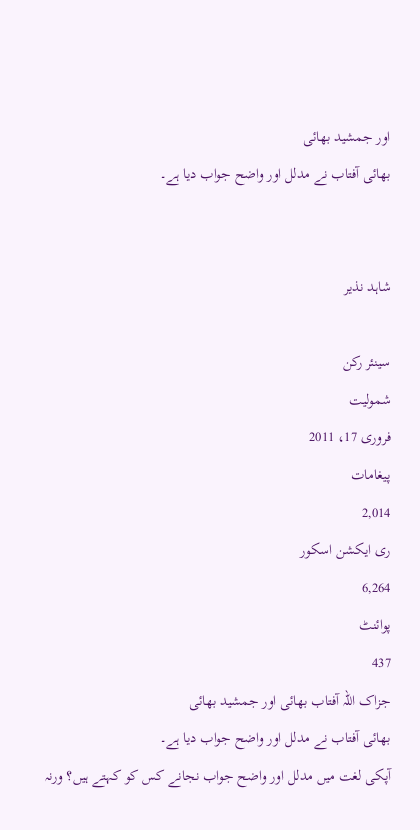اور جمشید بھائی
بھائی آفتاب نے مدلل اور واضح جواب دیا ہے۔


شاہد نذیر

سینئر رکن
شمولیت
فروری 17، 2011
پیغامات
2,014
ری ایکشن اسکور
6,264
پوائنٹ
437
جزاک اللہ آفتاب بھائی اور جمشید بھائی
بھائی آفتاب نے مدلل اور واضح جواب دیا ہے۔
آپکی لغت میں مدلل اور واضح جواب نجانے کس کو کہتے ہیں؟ ورنہ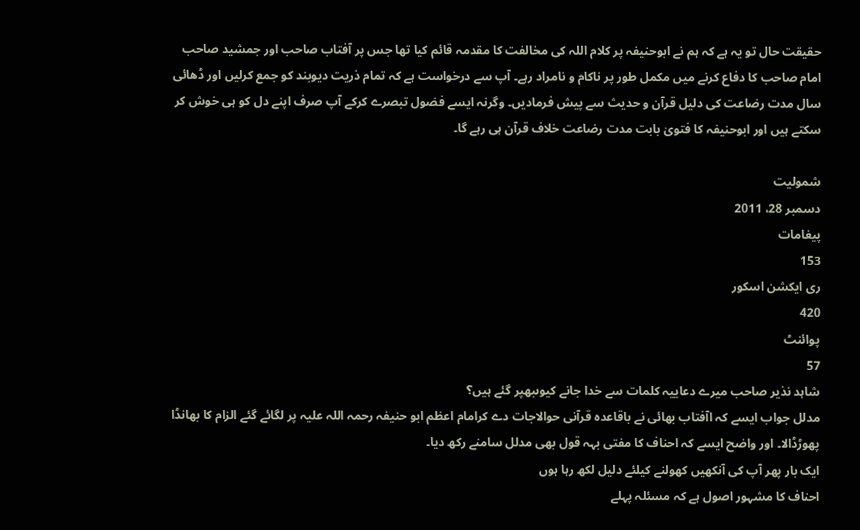حقیقت حال تو یہ ہے کہ ہم نے ابوحنیفہ پر کلام اللہ کی مخالفت کا مقدمہ قائم کیا تھا جس پر آفتاب صاحب اور جمشید صاحب امام صاحب کا دفاع کرنے میں مکمل طور پر ناکام و نامراد رہے۔ آپ سے درخواست ہے کہ تمام ذریت دیوبند کو جمع کرلیں اور ڈھائی سال مدت رضاعت کی دلیل قرآن و حدیث سے پیش فرمادیں۔ وگرنہ ایسے فضول تبصرے کرکے آپ صرف اپنے دل کو ہی خوش کر سکتے ہیں اور ابوحنیفہ کا فتویٰ بابت مدت رضاعت خلاف قرآن ہی رہے گا۔

شمولیت
دسمبر 28، 2011
پیغامات
153
ری ایکشن اسکور
420
پوائنٹ
57
شاہد نذیر صاحب میرے دعاییہ کلمات سے خدا جانے کیوںبھپر گئے ہیں؟
مدلل جواب ایسے کہ اآفتاب بھائی نے باقاعدہ قرآنی حوالاجات دے کرامام اعظم ابو حنیفہ رحمہ اللہ علیہ پر لگائے گئے الزام کا بھانڈا پھوڑڈالا۔ اور واضح ایسے کہ احناف کا مفتی بہہ قول بھی مدلل سامنے رکھ دیا۔
ایک بار پھر آپ کی آنکھیں کھولنے کیلئے دلیل لکھ رہا ہوں
احناف کا مشہور اصول ہے کہ مسئلہ پہلے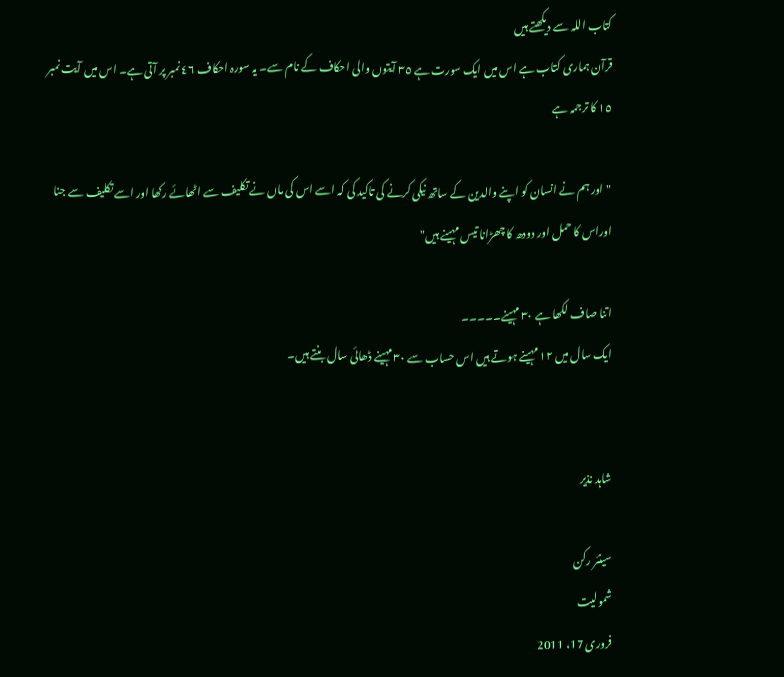کتاب اللہ سے دیکھتے ہیں
قرآن ہماری کتاب ہے اس میں ایک سورت ہے ٣٥ آیتوں والی احکاف کے نام سے۔ یہ سورہ احکاف ٤٦ نمبر پر آتی ہے۔ اس میں آیت نمبر ١٥ کا ترجمہ ہے

"اور ہم نے انسان کو اپنے والدین کے ساتھ نیکی کرنے کی تاکید کی کہ اسے اس کی ماں نے تکلیف سے اٹھائے رکھا اور اسے تکلیف سے جنا اوراس کا حمل اور دودھ کا چھڑانا تیس مہینے ہیں"

اتنا صاف لکھا ہے ٣٠ مہینے۔۔۔۔۔
ایک سال میں ١٢ مہینے ہوتے ہیں اس حساب سے ٣٠ مہینے ڈھائی سال بنتے ہیں۔


شاہد نذیر

سینئر رکن
شمولیت
فروری 17، 2011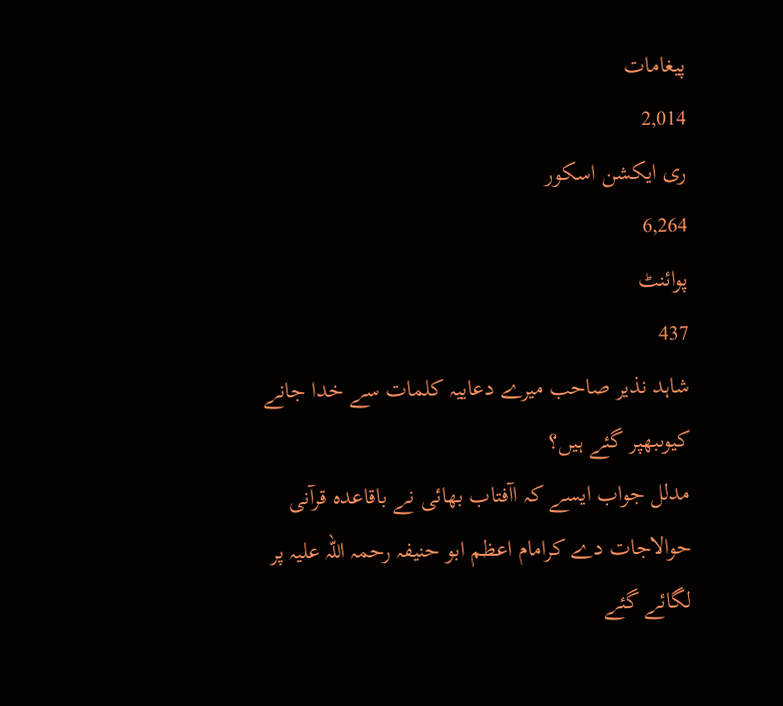پیغامات
2,014
ری ایکشن اسکور
6,264
پوائنٹ
437
شاہد نذیر صاحب میرے دعاییہ کلمات سے خدا جانے کیوںبھپر گئے ہیں؟
مدلل جواب ایسے کہ اآفتاب بھائی نے باقاعدہ قرآنی حوالاجات دے کرامام اعظم ابو حنیفہ رحمہ اللہ علیہ پر لگائے گئے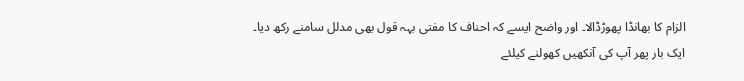الزام کا بھانڈا پھوڑڈالا۔ اور واضح ایسے کہ احناف کا مفتی بہہ قول بھی مدلل سامنے رکھ دیا۔
ایک بار پھر آپ کی آنکھیں کھولنے کیلئے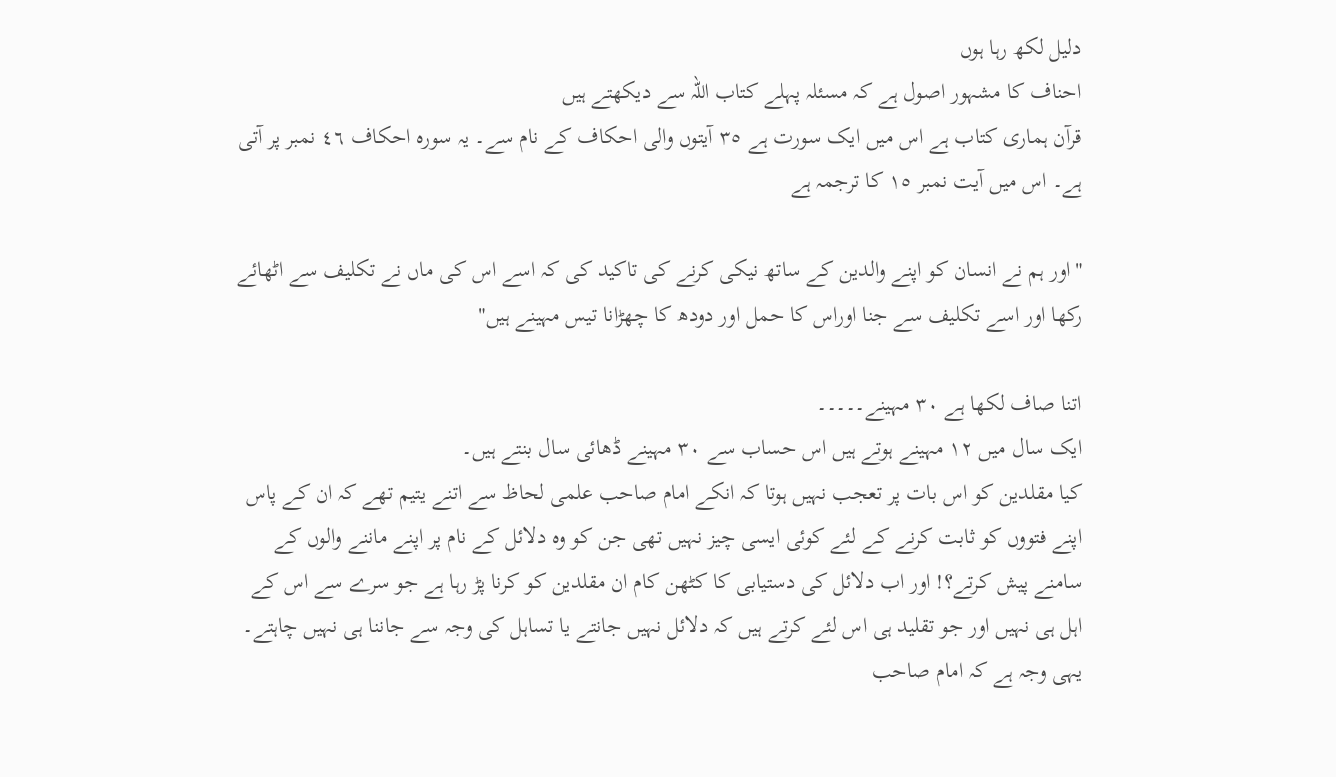دلیل لکھ رہا ہوں
احناف کا مشہور اصول ہے کہ مسئلہ پہلے کتاب اللہ سے دیکھتے ہیں
قرآن ہماری کتاب ہے اس میں ایک سورت ہے ٣٥ آیتوں والی احکاف کے نام سے۔ یہ سورہ احکاف ٤٦ نمبر پر آتی ہے۔ اس میں آیت نمبر ١٥ کا ترجمہ ہے

"اور ہم نے انسان کو اپنے والدین کے ساتھ نیکی کرنے کی تاکید کی کہ اسے اس کی ماں نے تکلیف سے اٹھائے رکھا اور اسے تکلیف سے جنا اوراس کا حمل اور دودھ کا چھڑانا تیس مہینے ہیں"

اتنا صاف لکھا ہے ٣٠ مہینے۔۔۔۔۔
ایک سال میں ١٢ مہینے ہوتے ہیں اس حساب سے ٣٠ مہینے ڈھائی سال بنتے ہیں۔
کیا مقلدین کو اس بات پر تعجب نہیں ہوتا کہ انکے امام صاحب علمی لحاظ سے اتنے یتیم تھے کہ ان کے پاس اپنے فتووں کو ثابت کرنے کے لئے کوئی ایسی چیز نہیں تھی جن کو وہ دلائل کے نام پر اپنے ماننے والوں کے سامنے پیش کرتے؟! اور اب دلائل کی دستیابی کا کٹھن کام ان مقلدین کو کرنا پڑ رہا ہے جو سرے سے اس کے اہل ہی نہیں اور جو تقلید ہی اس لئے کرتے ہیں کہ دلائل نہیں جانتے یا تساہل کی وجہ سے جاننا ہی نہیں چاہتے۔ یہی وجہ ہے کہ امام صاحب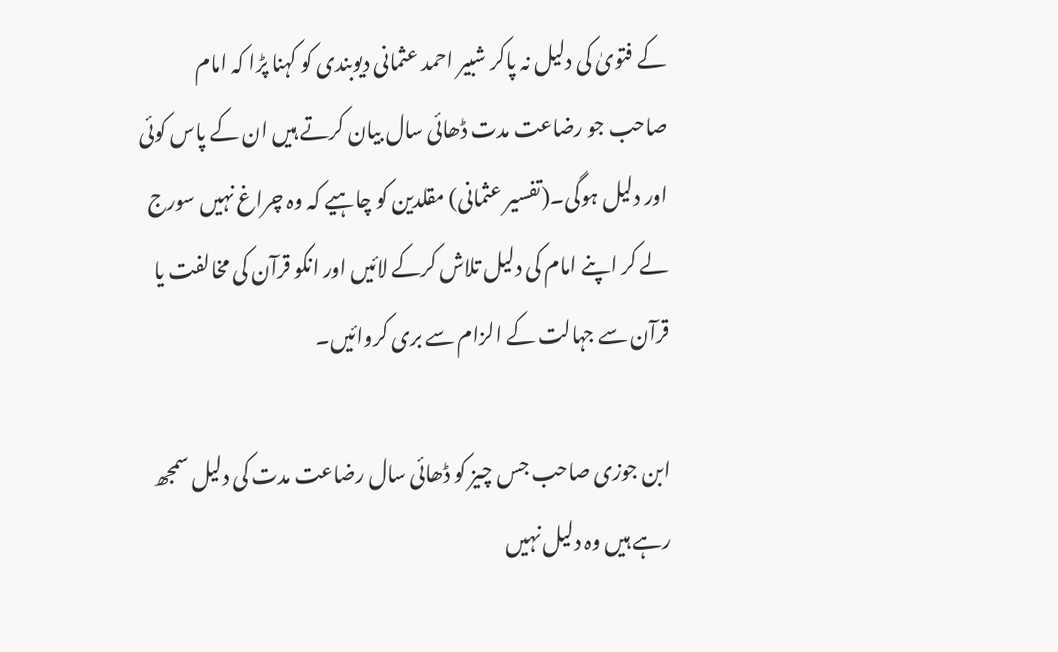کے فتویٰ کی دلیل نہ پاکر شبیر احمد عثمانی دیوبندی کو کہنا پڑا کہ امام صاحب جو رضاعت مدت ڈھائی سال بیان کرتے ہیں ان کے پاس کوئی اور دلیل ہوگی۔(تفسیر عثمانی) مقلدین کو چاہیے کہ وہ چراغ نہیں سورج لے کر اپنے امام کی دلیل تلاش کرکے لائیں اور انکو قرآن کی مخالفت یا قرآن سے جہالت کے الزام سے بری کروائیں۔

ابن جوزی صاحب جس چیز کو ڈھائی سال رضاعت مدت کی دلیل سمجھ رہے ہیں وہ دلیل نہیں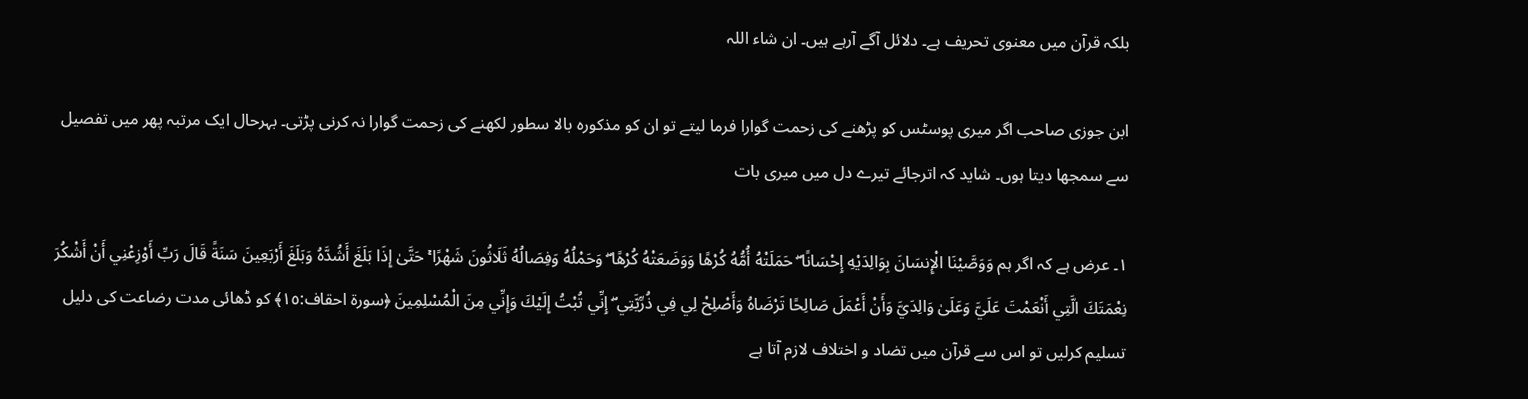بلکہ قرآن میں معنوی تحریف ہے۔ دلائل آگے آرہے ہیں۔ ان شاء اللہ

ابن جوزی صاحب اگر میری پوسٹس کو پڑھنے کی زحمت گوارا فرما لیتے تو ان کو مذکورہ بالا سطور لکھنے کی زحمت گوارا نہ کرنی پڑتی۔ بہرحال ایک مرتبہ پھر میں تفصیل سے سمجھا دیتا ہوں۔ شاید کہ اترجائے تیرے دل میں میری بات

١۔ عرض ہے کہ اگر ہم وَوَصَّيْنَا الْإِنسَانَ بِوَالِدَيْهِ إِحْسَانًا ۖ حَمَلَتْهُ أُمُّهُ كُرْ‌هًا وَوَضَعَتْهُ كُرْ‌هًا ۖ وَحَمْلُهُ وَفِصَالُهُ ثَلَاثُونَ شَهْرً‌ا ۚ حَتَّىٰ إِذَا بَلَغَ أَشُدَّهُ وَبَلَغَ أَرْ‌بَعِينَ سَنَةً قَالَ رَ‌بِّ أَوْزِعْنِي أَنْ أَشْكُرَ‌ نِعْمَتَكَ الَّتِي أَنْعَمْتَ عَلَيَّ وَعَلَىٰ وَالِدَيَّ وَأَنْ أَعْمَلَ صَالِحًا تَرْ‌ضَاهُ وَأَصْلِحْ لِي فِي ذُرِّ‌يَّتِي ۖ إِنِّي تُبْتُ إِلَيْكَ وَإِنِّي مِنَ الْمُسْلِمِينَ ﴿سورۃ احقاف:١٥﴾ کو ڈھائی مدت رضاعت کی دلیل تسلیم کرلیں تو اس سے قرآن میں تضاد و اختلاف لازم آتا ہے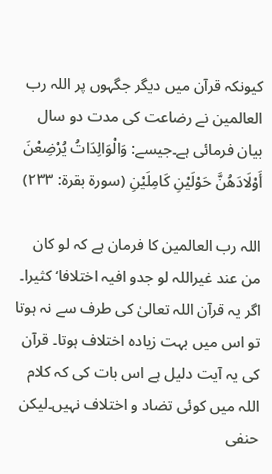کیونکہ قرآن میں دیگر جگہوں پر اللہ رب العالمین نے رضاعت کی مدت دو سال بیان فرمائی ہے۔جیسے: وَالْوَالِدَاتُ يُرْ‌ضِعْنَ أَوْلَادَهُنَّ حَوْلَيْنِ كَامِلَيْنِ (سورۃ بقرۃ: ٢٣٣)

اللہ رب العالمین کا فرمان ہے کہ لو کان من عند غیراللہ لو جدو افیہ اختلافا‘ کثیرا۔ اگر یہ قرآن اللہ تعالیٰ کی طرف سے نہ ہوتا تو اس میں بہت زیادہ اختلاف ہوتا۔ قرآن کی یہ آیت دلیل ہے اس بات کی کہ کلام اللہ میں کوئی تضاد و اختلاف نہیں۔لیکن حنفی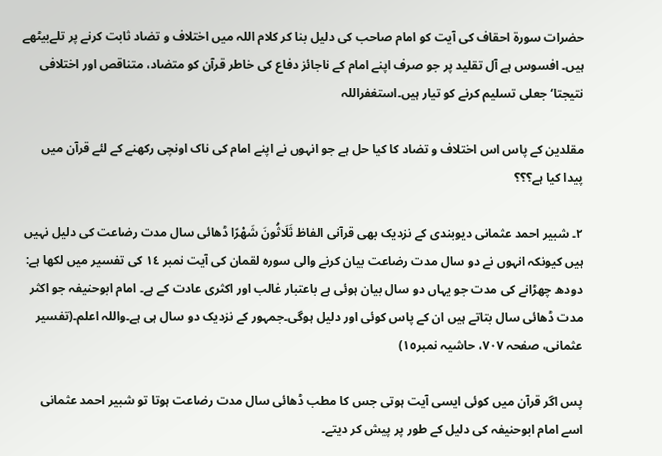حضرات سورۃ احقاف کی آیت کو امام صاحب کی دلیل بنا کر کلام اللہ میں اختلاف و تضاد ثابت کرنے پر تلےبیٹھے ہیں۔ افسوس ہے آل تقلید پر جو صرف اپنے امام کے ناجائز دفاع کی خاطر قرآن کو متضاد، متناقص اور اختلافی نتیجتا‘ جعلی تسلیم کرنے کو تیار ہیں۔استغفراللہ

مقلدین کے پاس اس اختلاف و تضاد کا کیا حل ہے جو انہوں نے اپنے امام کی ناک اونچی رکھنے کے لئے قرآن میں پیدا کیا ہے؟؟؟

٢۔ شبیر احمد عثمانی دیوبندی کے نزدیک بھی قرآنی الفاظ ثَلَاثُونَ شَهْرً‌ا ڈھائی سال مدت رضاعت کی دلیل نہیں ہیں کیونکہ انہوں نے دو سال مدت رضاعت بیان کرنے والی سورہ لقمان کی آیت نمبر ١٤ کی تفسیر میں لکھا ہے: دودھ چھڑانے کی مدت جو یہاں دو سال بیان ہوئی ہے باعتبار غالب اور اکثری عادت کے ہے۔ امام ابوحنیفہ جو اکثر مدت ڈھائی سال بتاتے ہیں ان کے پاس کوئی اور دلیل ہوگی۔جمہور کے نزدیک دو سال ہی ہے۔واللہ اعلم۔(تفسیر عثمانی، صفحہ ٧٠٧، حاشیہ نمبر١٥)

پس اگر قرآن میں کوئی ایسی آیت ہوتی جس کا مطب ڈھائی سال مدت رضاعت ہوتا تو شبیر احمد عثمانی اسے امام ابوحنیفہ کی دلیل کے طور پر پیش کر دیتے۔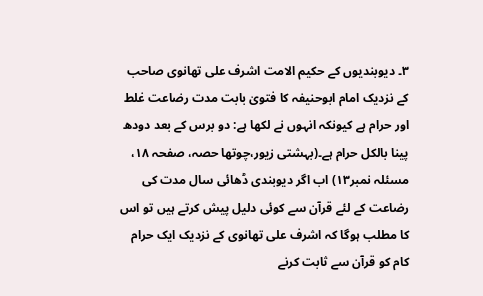٣۔ دیوبندیوں کے حکیم الامت اشرف علی تھانوی صاحب کے نزدیک امام ابوحنیفہ کا فتویٰ بابت مدت رضاعت غلط اور حرام ہے کیونکہ انہوں نے لکھا ہے: دو برس کے بعد دودھ پینا بالکل حرام ہے۔(بہشتی زیور،چوتھا حصہ، صفحہ ١٨، مسئلہ نمبر١٣) اب اگر دیوبندی ڈھائی سال مدت کی رضاعت کے لئے قرآن سے کوئی دلیل پیش کرتے ہیں تو اس کا مطلب ہوگا کہ اشرف علی تھانوی کے نزدیک ایک حرام کام کو قرآن سے ثابت کرنے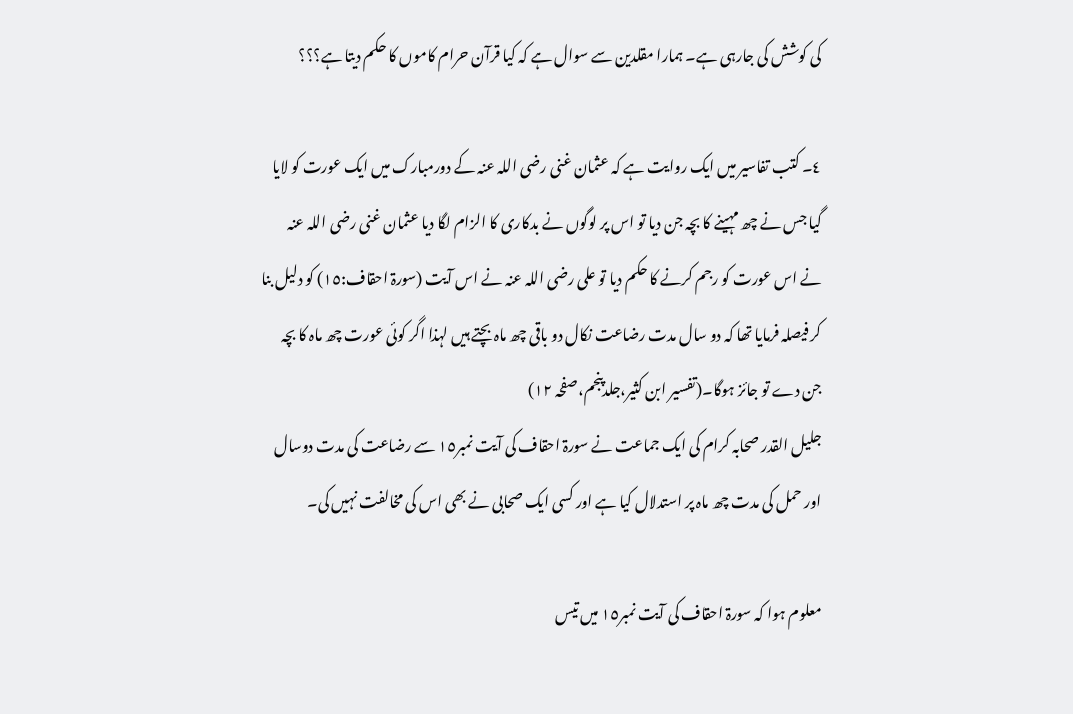کی کوشش کی جارہی ہے۔ ہمارا مقلدین سے سوال ہے کہ کیا قرآن حرام کاموں کا حکم دیتا ہے؟؟؟

٤۔ کتب تفاسیر میں ایک روایت ہے کہ عثمان غنی رضی اللہ عنہ کے دورمبارک میں ایک عورت کو لایا گیا جس نے چھ مہینے کا بچہ جن دیا تو اس پر لوگوں نے بدکاری کا الزام لگا دیا عثمان غنی رضی اللہ عنہ نے اس عورت کو رجم کرنے کا حکم دیا تو علی رضی اللہ عنہ نے اس آیت (سورۃ احقاف:١٥) کو دلیل بنا کر فیصلہ فرمایا تھا کہ دو سال مدت رضاعت نکال دو باقی چھ ماہ بچتے ہیں لہذا اگر کوئی عورت چھ ماہ کا بچہ جن دے تو جائز ہوگا۔(تفسیر ابن کثیر،جلدپنجم،صفحہ ١٢)
جلیل القدر صحابہ کرام کی ایک جماعت نے سورۃ احقاف کی آیت نمبر١٥ سے رضاعت کی مدت دوسال اور حمل کی مدت چھ ماہ پر استدلال کیا ہے اور کسی ایک صحابی نے بھی اس کی مخالفت نہیں کی۔

معلوم ہوا کہ سورۃ احقاف کی آیت نمبر١٥ میں تیس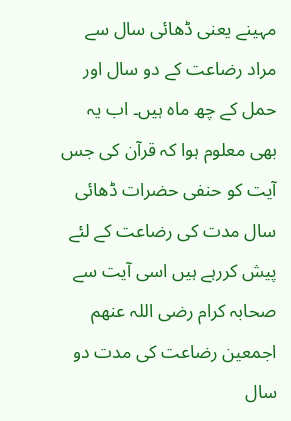مہینے یعنی ڈھائی سال سے مراد رضاعت کے دو سال اور حمل کے چھ ماہ ہیں۔ اب یہ بھی معلوم ہوا کہ قرآن کی جس آیت کو حنفی حضرات ڈھائی سال مدت کی رضاعت کے لئے پیش کررہے ہیں اسی آیت سے صحابہ کرام رضی اللہ عنھم اجمعین رضاعت کی مدت دو سال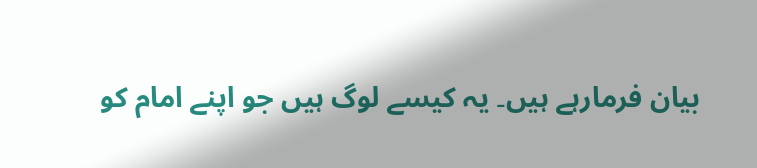بیان فرمارہے ہیں۔ یہ کیسے لوگ ہیں جو اپنے امام کو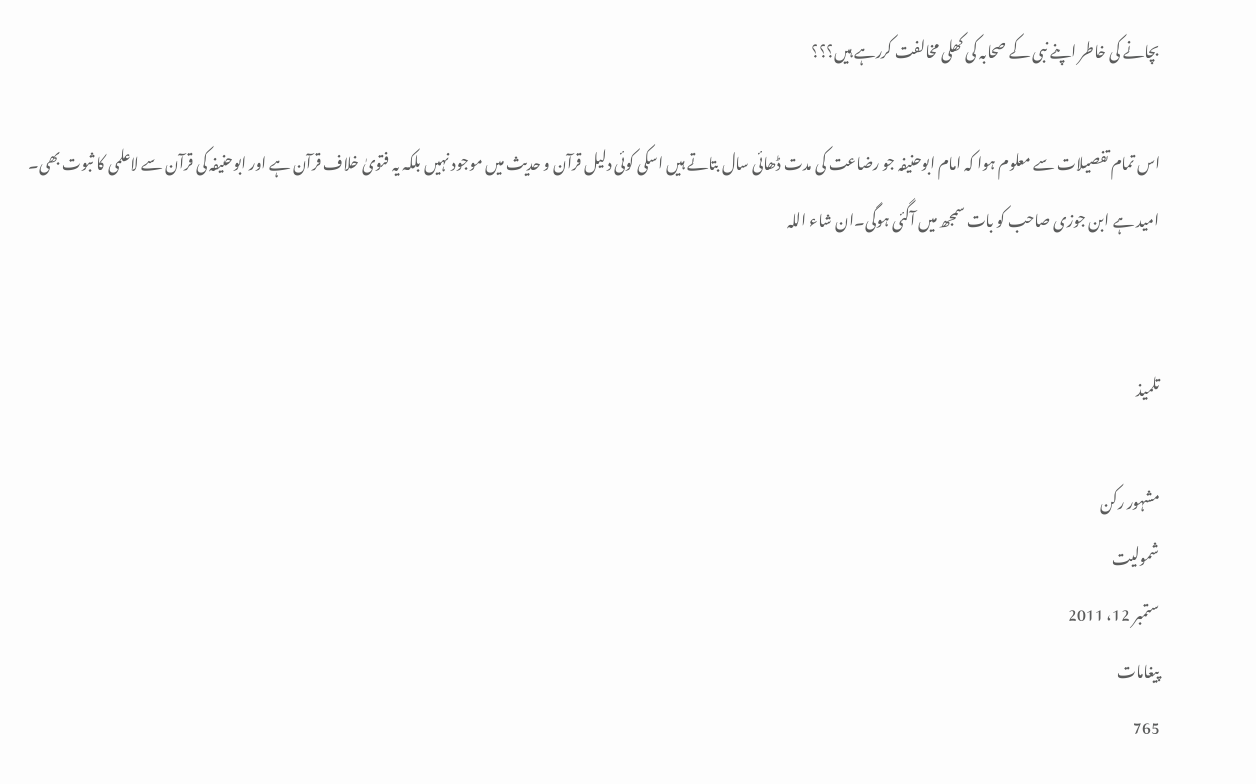بچانے کی خاطر اپنے نبی کے صحابہ کی کھلی مخالفت کررہے ہیں؟؟؟

اس تمام تفصیلات سے معلوم ہوا کہ امام ابوحنیفہ جو رضاعت کی مدت ڈھائی سال بتاتے ہیں اسکی کوئی دلیل قرآن و حدیث میں موجود نہیں بلکہ یہ فتویٰ خلاف قرآن ہے اور ابوحنیفہ کی قرآن سے لاعلمی کا ثبوت بھی۔ امید ہے ابن جوزی صاحب کو بات سمجھ میں آگئی ہوگی۔ان شاء اللہ


تلمیذ

مشہور رکن
شمولیت
ستمبر 12، 2011
پیغامات
765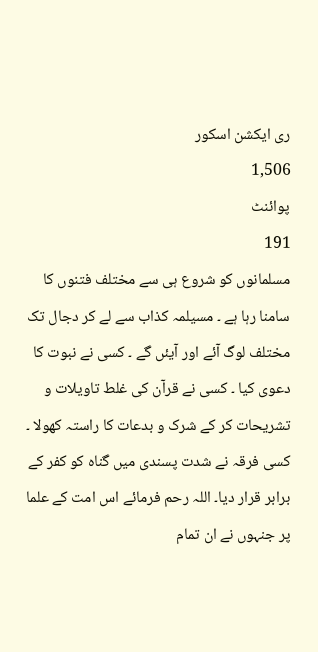ری ایکشن اسکور
1,506
پوائنٹ
191
مسلمانوں کو شروع ہی سے مختلف فتنوں کا سامنا رہا ہے ۔ مسیلمہ کذاب سے لے کر دجال تک مختلف لوگ آئے اور آیئں گے ۔ کسی نے نبوت کا دعوی کیا ۔ کسی نے قرآن کی غلط تاویلات و تشریحات کر کے شرک و بدعات کا راستہ کھولا ۔ کسی فرقہ نے شدت پسندی میں گناہ کو کفر کے برابر قرار دیا۔ اللہ رحم فرمائے اس امت کے علما پر جنہوں نے ان تمام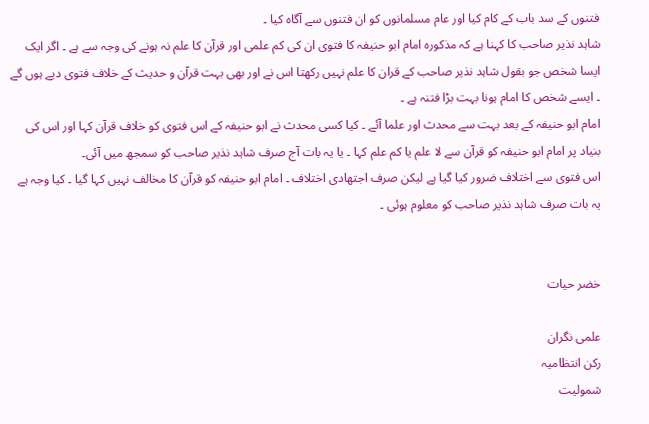فتنوں کے سد باب کے کام کیا اور عام مسلمانوں کو ان فتنوں سے آگاہ کیا ۔
شاہد نذیر صاحب کا کہنا ہے کہ مذکورہ امام ابو حنیفہ کا فتوی ان کی کم علمی اور قرآن کا علم نہ ہونے کی وجہ سے ہے ۔ اگر ایک ایسا شخص جو بقول شاہد نذیر صاحب کے قران کا علم نہیں رکھتا اس نے اور بھی بہت قرآن و حدیث کے خلاف فتوی دیے ہوں گے ۔ ایسے شخص کا امام ہونا بہت بڑا فتنہ ہے ۔
امام ابو حنیفہ کے بعد بہت سے محدث اور علما آئے ۔ کیا کسی محدث نے ابو حنیفہ کے اس فتوی کو خلاف قرآن کہا اور اس کی بنیاد پر امام ابو حنیفہ کو قرآن سے لا علم یا کم علم کہا ۔ یا یہ بات آج صرف شاہد نذیر صاحب کو سمجھ میں آئی۔
اس فتوی سے اختلاف ضرور کیا گیا ہے لیکن صرف اجتھادی اختلاف ۔ امام ابو حنیفہ کو قرآن کا مخالف نہیں کہا گیا ۔ کیا وجہ ہے یہ بات صرف شاہد نذیر صاحب کو معلوم ہوئی ۔


خضر حیات

علمی نگران
رکن انتظامیہ
شمولیت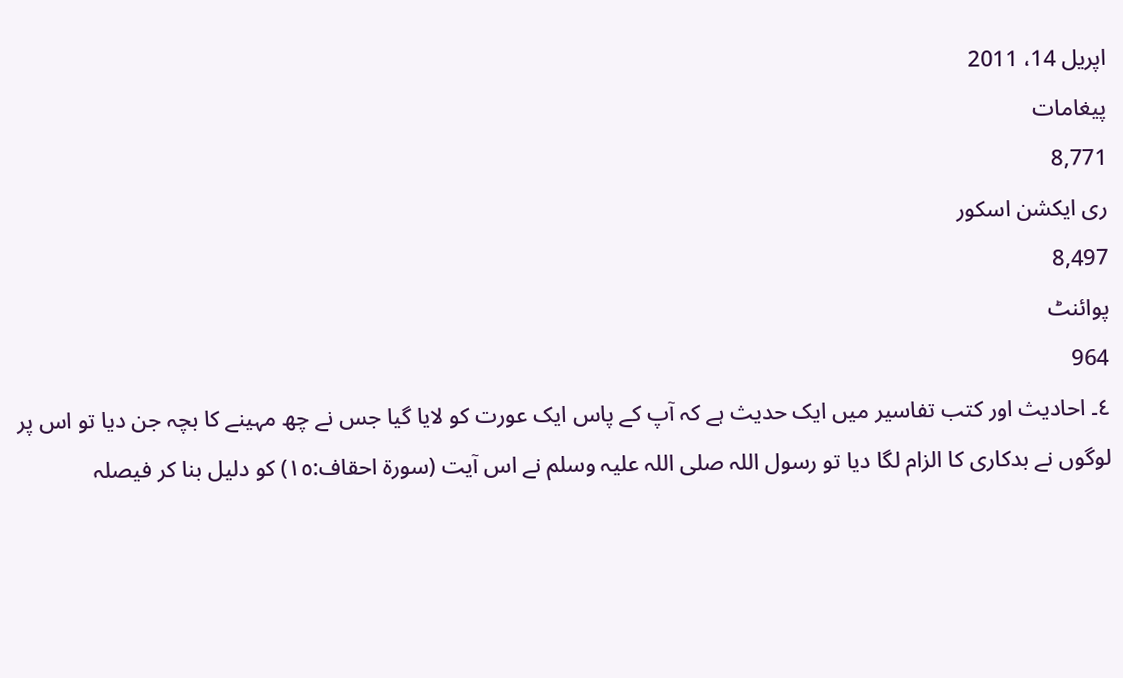اپریل 14، 2011
پیغامات
8,771
ری ایکشن اسکور
8,497
پوائنٹ
964
٤۔ احادیث اور کتب تفاسیر میں ایک حدیث ہے کہ آپ کے پاس ایک عورت کو لایا گیا جس نے چھ مہینے کا بچہ جن دیا تو اس پر لوگوں نے بدکاری کا الزام لگا دیا تو رسول اللہ صلی اللہ علیہ وسلم نے اس آیت (سورۃ احقاف:١٥) کو دلیل بنا کر فیصلہ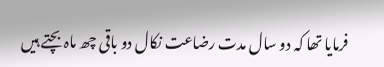فرمایا تھا کہ دو سال مدت رضاعت نکال دو باقی چھ ماہ بچتے ہیں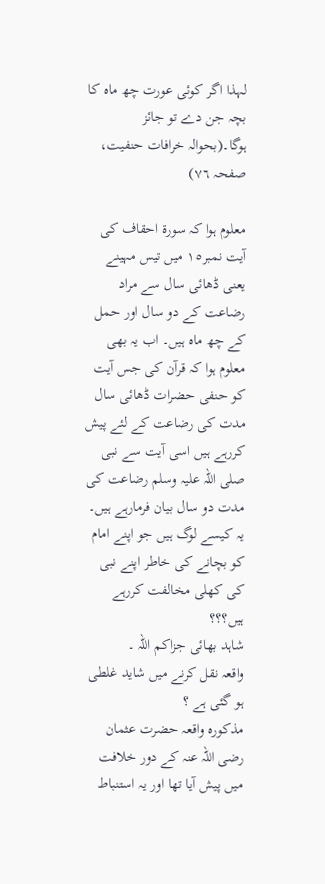لہذا اگر کوئی عورت چھ ماہ کا بچہ جن دے تو جائز ہوگا۔(بحوالہ خرافات حنفیت، صفحہ ٧٦)

معلوم ہوا کہ سورۃ احقاف کی آیت نمبر١٥ میں تیس مہینے یعنی ڈھائی سال سے مراد رضاعت کے دو سال اور حمل کے چھ ماہ ہیں۔ اب یہ بھی معلوم ہوا کہ قرآن کی جس آیت کو حنفی حضرات ڈھائی سال مدت کی رضاعت کے لئے پیش کررہے ہیں اسی آیت سے نبی صلی اللہ علیہ وسلم رضاعت کی مدت دو سال بیان فرمارہے ہیں۔ یہ کیسے لوگ ہیں جو اپنے امام کو بچانے کی خاطر اپنے نبی کی کھلی مخالفت کررہے ہیں؟؟؟
شاہد بھائی جزاکم اللہ ۔
واقعہ نقل کرنے میں شاید غلطی ہو گئی ہے ؟
مذکورہ واقعہ حضرت عثمان رضی اللہ عنہ کے دور خلافت میں پیش آیا تھا اور یہ استنباط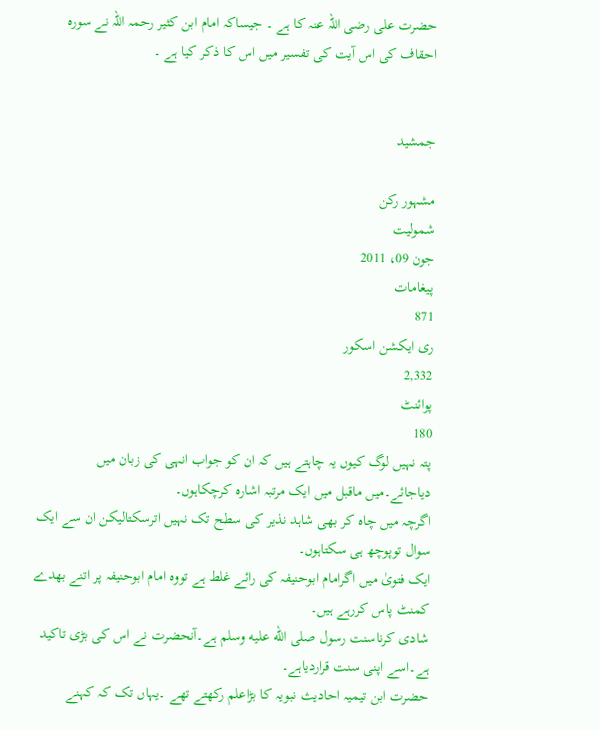حضرت علی رضی اللہ عنہ کا ہے ۔ جیساکہ امام ابن کثیر رحمہ اللہ نے سورہ احقاف کی اس آیت کی تفسیر میں اس کا ذکر کیا ہے ۔


جمشید

مشہور رکن
شمولیت
جون 09، 2011
پیغامات
871
ری ایکشن اسکور
2,332
پوائنٹ
180
پتہ نہیں لوگ کیوں یہ چاہتے ہیں کہ ان کو جواب انہی کی زبان میں دیاجائے۔میں ماقبل میں ایک مرتبہ اشارہ کرچکاہوں۔
اگرچہ میں چاہ کر بھی شاہد نذیر کی سطح تک نہیں اترسکتالیکن ان سے ایک سوال توپوچھ ہی سکتاہوں۔
ایک فتویٰ میں اگرامام ابوحنیفہ کی رائے غلط ہے تووہ امام ابوحنیفہ پر اتنے بھدے کمنٹ پاس کررہے ہیں۔
شادی کرناسنت رسول صلى الله عليه وسلم ہے۔آنحضرت نے اس کی بڑی تاکید ہے۔اسے اپنی سنت قراردیاہے۔
حضرت ابن تیمیہ احادیث نبویہ کا بڑاعلم رکھتے تھے ۔یہاں تک کہ کہنے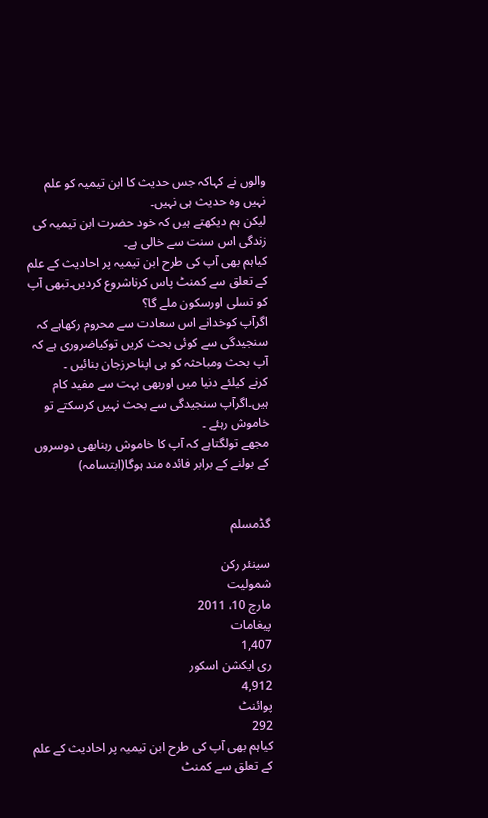والوں نے کہاکہ جس حدیث کا ابن تیمیہ کو علم نہیں وہ حدیث ہی نہیں۔
لیکن ہم دیکھتے ہیں کہ خود حضرت ابن تیمیہ کی زندگی اس سنت سے خالی ہے۔
کیاہم بھی آپ کی طرح ابن تیمیہ پر احادیث کے علم کے تعلق سے کمنٹ پاس کرناشروع کردیں۔تبھی آپ کو تسلی اورسکون ملے گا؟
اگرآپ کوخدانے اس سعادت سے محروم رکھاہے کہ سنجیدگی سے کوئی بحث کریں توکیاضروری ہے کہ آپ بحث ومباحثہ کو ہی اپناحرزجان بنائیں ۔
کرنے کیلئے دنیا میں اوربھی بہت سے مفید کام ہیں۔اگرآپ سنجیدگی سے بحث نہیں کرسکتے تو خاموش رہئے ۔
مجھے تولگتاہے کہ آپ کا خاموش رہنابھی دوسروں کے بولنے کے برابر فائدہ مند ہوگا(ابتسامہ)


گڈمسلم

سینئر رکن
شمولیت
مارچ 10، 2011
پیغامات
1,407
ری ایکشن اسکور
4,912
پوائنٹ
292
کیاہم بھی آپ کی طرح ابن تیمیہ پر احادیث کے علم کے تعلق سے کمنٹ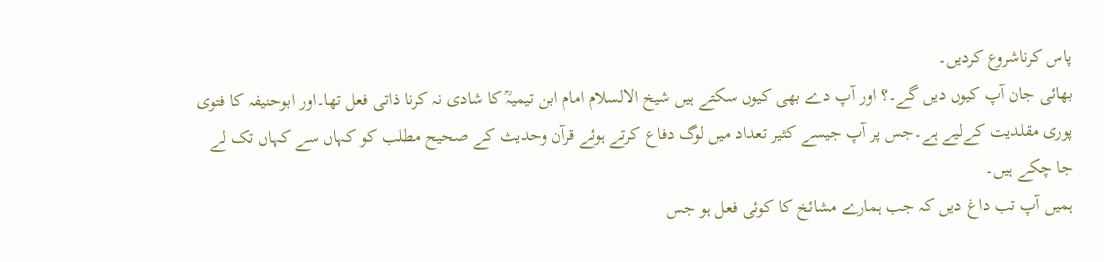پاس کرناشروع کردیں۔
بھائی جان آپ کیوں دیں گے۔؟ اور آپ دے بھی کیوں سکتے ہیں شیخ الالسلام امام ابن تیمیہؒ کا شادی نہ کرنا ذاتی فعل تھا۔اور ابوحنیفہ کا فتوی پوری مقلدیت کےلیے ہے۔جس پر آپ جیسے کثیر تعداد میں لوگ دفاع کرتے ہوئے قرآن وحدیث کے صحیح مطلب کو کہاں سے کہاں تک لے جا چکے ہیں۔
ہمیں آپ تب داغ دیں کہ جب ہمارے مشائخ کا کوئی فعل ہو جس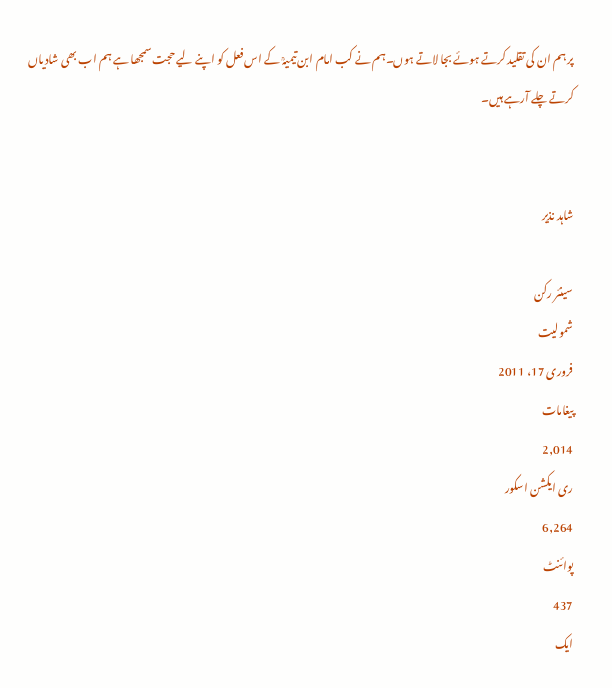پر ہم ان کی تقلید کرتے ہوئے بجا لاتے ہوں۔ہم نے کب امام ابن تیمیہؒ کے اس فعل کو اپنے لیے حجت سمجھا ہے ہم اب بھی شادیاں کرتے چلے آرہے ہیں۔


شاہد نذیر

سینئر رکن
شمولیت
فروری 17، 2011
پیغامات
2,014
ری ایکشن اسکور
6,264
پوائنٹ
437
ایک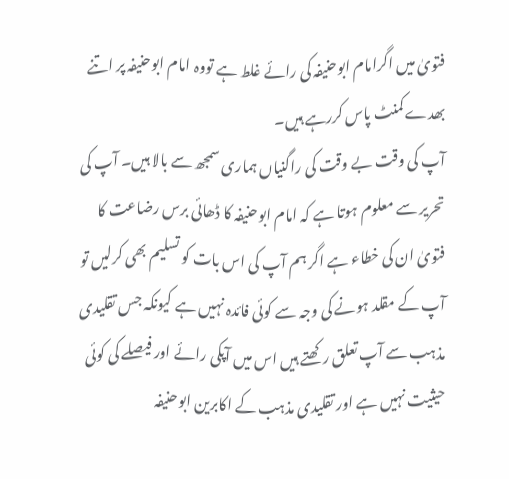فتویٰ میں اگرامام ابوحنیفہ کی رائے غلط ہے تووہ امام ابوحنیفہ پر اتنے بھدے کمنٹ پاس کررہے ہیں۔
آپ کی وقت بے وقت کی راگنیاں ہماری سمجھ سے بالا ہیں۔ آپ کی تحریر سے معلوم ہوتا ہے کہ امام ابوحنیفہ کا ڈھائی برس رضاعت کا فتویٰ ان کی خطاء ہے اگر ہم آپ کی اس بات کو تسلیم بھی کرلیں تو آپ کے مقلد ہونے کی وجہ سے کوئی فائدہ نہیں ہے کیونکہ جس تقلیدی مذہب سے آپ تعلق رکھتے ہیں اس میں آپکی رائے اور فیصلے کی کوئی حیثیت نہیں ہے اور تقلیدی مذہب کے اکابرین ابوحنیفہ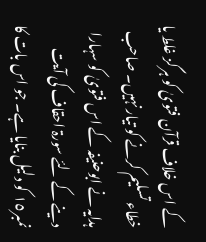کے اس خلاف قرآن فتویٰ کو ہرگز غلط یا خطاء تسلیم کرنے کو تیار نہیں۔ صاحب ہدایہ نے ابوحنیفہ کے اس فتویٰ کو سہارا دینے کے لئے سورۃ احقاف کی آیت نمبر١٥ کو دلیل بنایا ہے۔ جو اس بات کا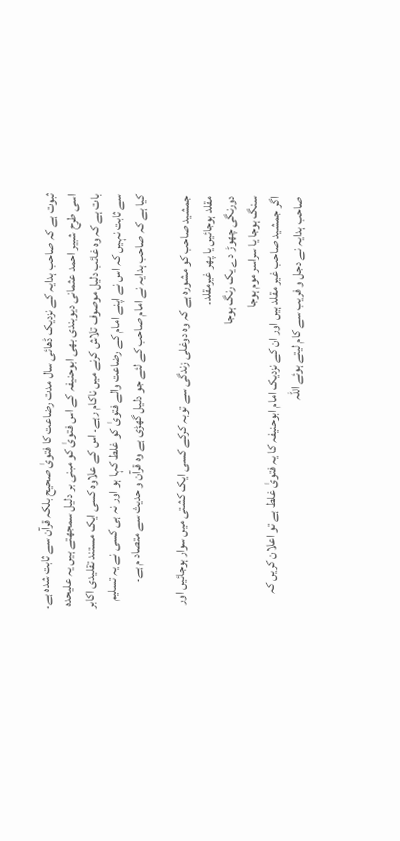ثبوت ہے کہ صاحب ہدایہ کے نزدیک ڈھائی سال مدت رضاعت کا فتویٰ صحیح بلکہ قرآن سے ثابت شدہ ہے۔ اسی طرح شبیر احمد عثمانی دیوبندی بھی ابوحنیفہ کے اس فتویٰ کو مبنی بر دلیل سمجھتے ہیں یہ علیحدہ بات ہے کہ وہ غائب دلیل موصوف تلاش کرنے میں ناکام رہے۔ اس کے علاوہ کسی ایک مستند تقلیدی اکابر سے ثابت نہیں کہ اس نے اپنے امام کے رضاعت والے فتویٰ کو غلط کہا ہو اور نہ ہی کسی نے یہ تسلیم کیا ہے کہ صاحب ہدایہ نے امام صاحب کے لئے جو دلیل گھڑی ہے وہ قرآن و حدیث سے متصاد م ہے۔

جمشید صاحب کو مشورہ ہے کہ وہ دوغلی زندگی سے توبہ کرکے کسی ایک کشتی میں سوار ہوجائیں اور مقلد ہوجائیں یا پھر غیرمقلد۔
دورنگی چھوڑ دے یک رنگ ہوجا
سنگ ہوجا یا سراسر موم ہوجا
اگر جمشید صاحب غیر مقلد ہیں اور ان کے نزدیک امام ابوحنیفہ کا یہ فتویٰ غلط ہے تو اعلان کریں کہ صاحب ہدایہ نے دجل و فریب سے کام لیتے ہوئے اللہ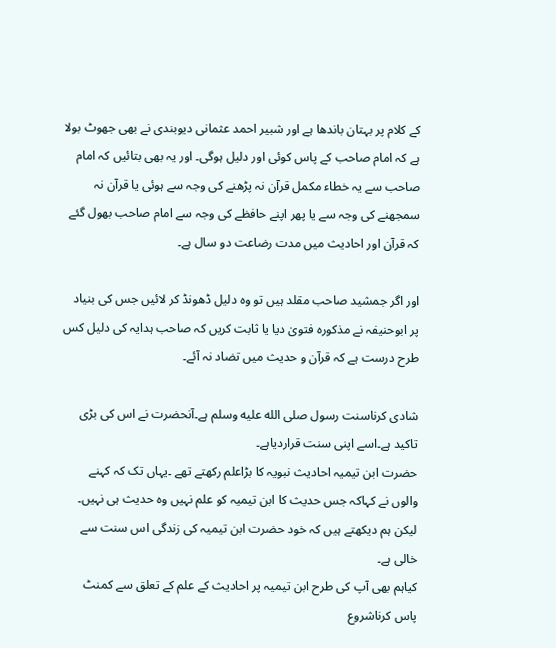کے کلام پر بہتان باندھا ہے اور شبیر احمد عثمانی دیوبندی نے بھی جھوٹ بولا ہے کہ امام صاحب کے پاس کوئی اور دلیل ہوگی۔ اور یہ بھی بتائیں کہ امام صاحب سے یہ خطاء مکمل قرآن نہ پڑھنے کی وجہ سے ہوئی یا قرآن نہ سمجھنے کی وجہ سے یا پھر اپنے حافظے کی وجہ سے امام صاحب بھول گئے کہ قرآن اور احادیث میں مدت رضاعت دو سال ہے۔

اور اگر جمشید صاحب مقلد ہیں تو وہ دلیل ڈھونڈ کر لائیں جس کی بنیاد پر ابوحنیفہ نے مذکورہ فتویٰ دیا یا ثابت کریں کہ صاحب ہدایہ کی دلیل کس طرح درست ہے کہ قرآن و حدیث میں تضاد نہ آئے۔

شادی کرناسنت رسول صلى الله عليه وسلم ہے۔آنحضرت نے اس کی بڑی تاکید ہے۔اسے اپنی سنت قراردیاہے۔
حضرت ابن تیمیہ احادیث نبویہ کا بڑاعلم رکھتے تھے ۔یہاں تک کہ کہنے والوں نے کہاکہ جس حدیث کا ابن تیمیہ کو علم نہیں وہ حدیث ہی نہیں۔
لیکن ہم دیکھتے ہیں کہ خود حضرت ابن تیمیہ کی زندگی اس سنت سے خالی ہے۔
کیاہم بھی آپ کی طرح ابن تیمیہ پر احادیث کے علم کے تعلق سے کمنٹ پاس کرناشروع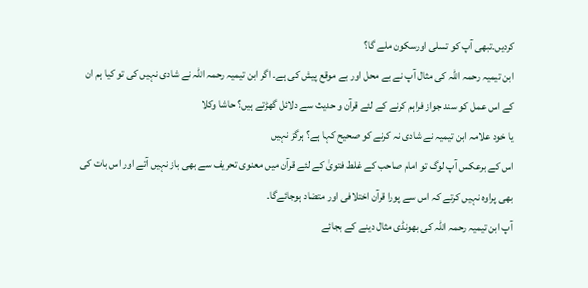کردیں۔تبھی آپ کو تسلی اورسکون ملے گا؟
ابن تیمیہ رحمہ اللہ کی مثال آپ نے بے محل اور بے موقع پیش کی ہے۔ اگر ابن تیمیہ رحمہ اللہ نے شادی نہیں کی تو کیا ہم ان کے اس عمل کو سند جواز فراہم کرنے کے لئے قرآن و حدیث سے دلائل گھڑتے ہیں؟ حاشا وکلا
یا خود علامہ ابن تیمیہ نے شادی نہ کرنے کو صحیح کہا ہے؟ ہرگز نہیں
اس کے برعکس آپ لوگ تو امام صاحب کے غلط فتویٰ کے لئے قرآن میں معنوی تحریف سے بھی باز نہیں آتے اور اس بات کی بھی پراوہ نہیں کرتے کہ اس سے پورا قرآن اختلافی اور متضاد ہوجائےگا۔
آپ ابن تیمیہ رحمہ اللہ کی بھونڈی مثال دینے کے بجائے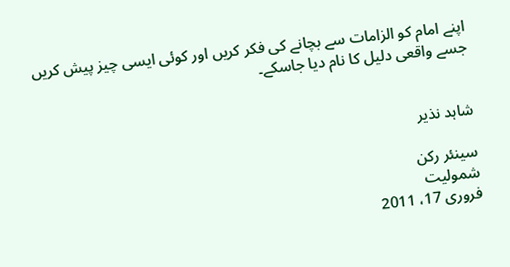اپنے امام کو الزامات سے بچانے کی فکر کریں اور کوئی ایسی چیز پیش کریں جسے واقعی دلیل کا نام دیا جاسکے۔


شاہد نذیر

سینئر رکن
شمولیت
فروری 17، 2011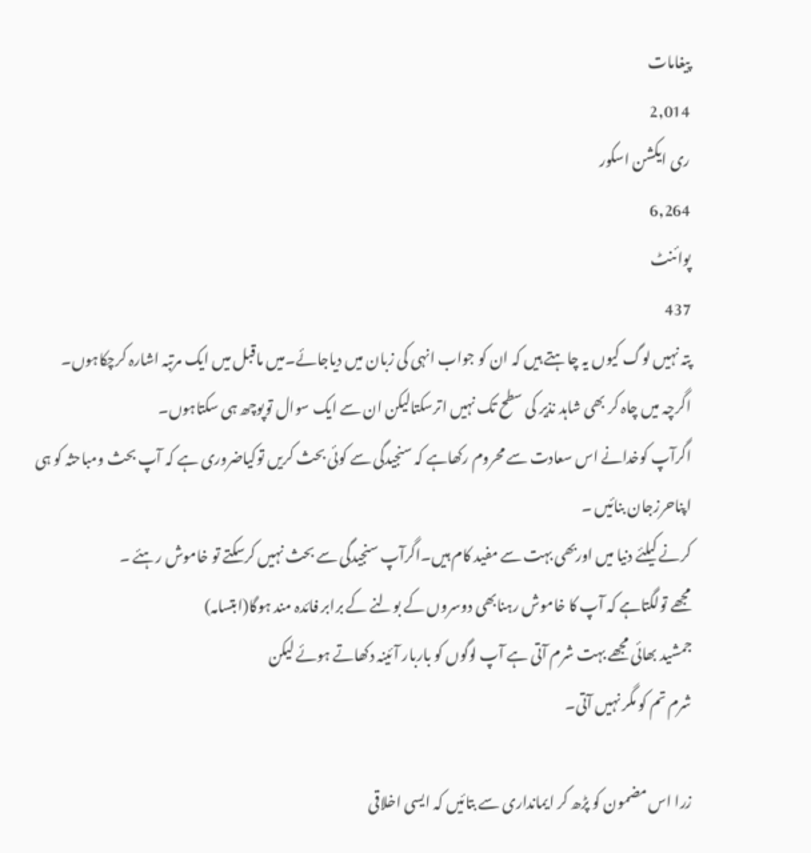پیغامات
2,014
ری ایکشن اسکور
6,264
پوائنٹ
437
پتہ نہیں لوگ کیوں یہ چاہتے ہیں کہ ان کو جواب انہی کی زبان میں دیاجائے۔میں ماقبل میں ایک مرتبہ اشارہ کرچکاہوں۔
اگرچہ میں چاہ کر بھی شاہد نذیر کی سطح تک نہیں اترسکتالیکن ان سے ایک سوال توپوچھ ہی سکتاہوں۔
اگرآپ کوخدانے اس سعادت سے محروم رکھاہے کہ سنجیدگی سے کوئی بحث کریں توکیاضروری ہے کہ آپ بحث ومباحثہ کو ہی اپناحرزجان بنائیں ۔
کرنے کیلئے دنیا میں اوربھی بہت سے مفید کام ہیں۔اگرآپ سنجیدگی سے بحث نہیں کرسکتے تو خاموش رہئے ۔
مجھے تولگتاہے کہ آپ کا خاموش رہنابھی دوسروں کے بولنے کے برابر فائدہ مند ہوگا(ابتسامہ)
جمشید بھائی مجھے بہت شرم آتی ہے آپ لوگوں کو باربار آئینہ دکھاتے ہوئے لیکن
شرم تم کو مگر نہیں آتی۔

زرا اس مضمون کو پڑھ کر ایمانداری سے بتائیں کہ ایسی اخلاقی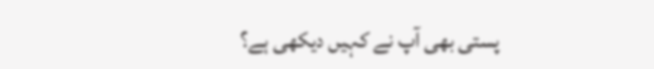پستی بھی آپ نے کہیں دیکھی ہے؟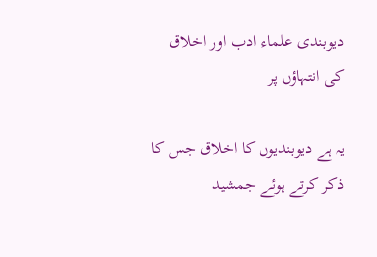دیوبندی علماء ادب اور اخلاق کی انتہاؤں پر

یہ ہے دیوبندیوں کا اخلاق جس کا ذکر کرتے ہوئے جمشید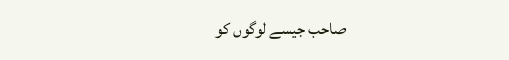صاحب جیسے لوگوں کو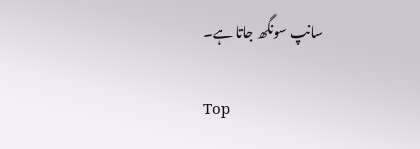سانپ سونگھ جاتا ہے۔

Top